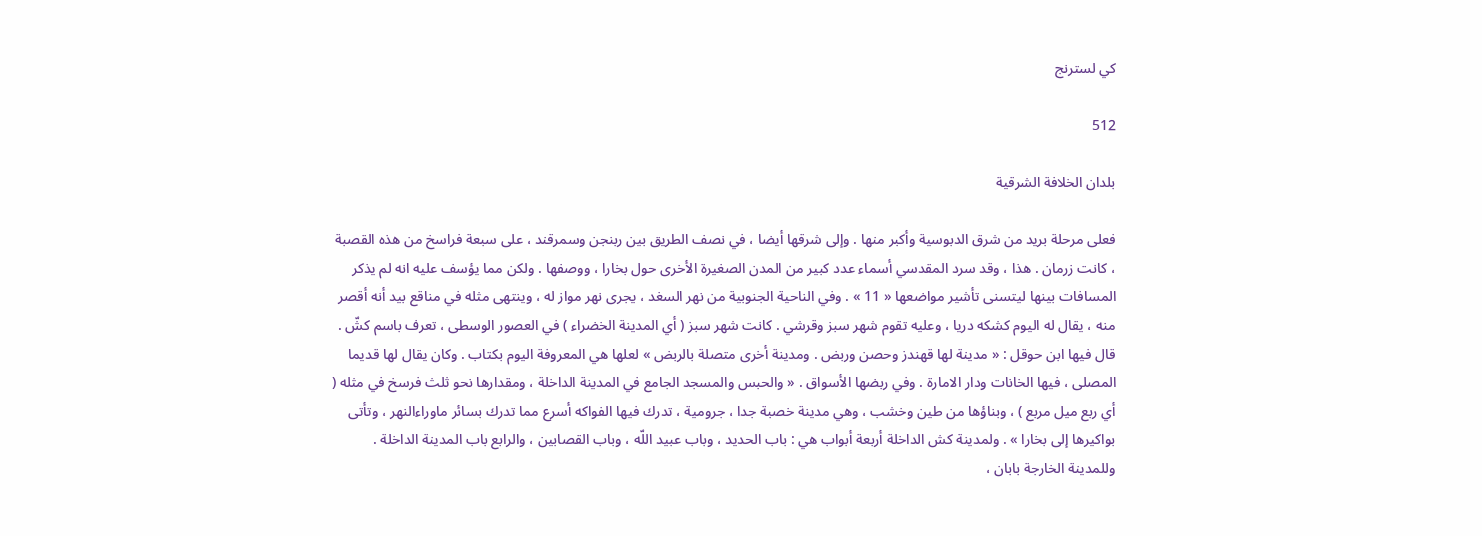كي لسترنج

512

بلدان الخلافة الشرقية

فعلى مرحلة بريد من شرق الدبوسية وأكبر منها . وإلى شرقها أيضا ، في نصف الطريق بين ربنجن وسمرقند ، على سبعة فراسخ من هذه القصبة ، كانت زرمان . هذا ، وقد سرد المقدسي أسماء عدد كبير من المدن الصغيرة الأخرى حول بخارا ، ووصفها . ولكن مما يؤسف عليه انه لم يذكر المسافات بينها ليتسنى تأشير مواضعها « 11 » . وفي الناحية الجنوبية من نهر السغد ، يجرى نهر مواز له ، وينتهى مثله في مناقع بيد أنه أقصر منه ، يقال له اليوم كشكه دريا ، وعليه تقوم شهر سبز وقرشي . كانت شهر سبز ( أي المدينة الخضراء ) في العصور الوسطى ، تعرف باسم كشّ . قال فيها ابن حوقل : « مدينة لها قهندز وحصن وربض . ومدينة أخرى متصلة بالربض » لعلها هي المعروفة اليوم بكتاب . وكان يقال لها قديما المصلى ، فيها الخانات ودار الامارة . وفي ربضها الأسواق . « والحبس والمسجد الجامع في المدينة الداخلة ، ومقدارها نحو ثلث فرسخ في مثله ( أي ربع ميل مربع ) ، وبناؤها من طين وخشب ، وهي مدينة خصبة جدا ، جرومية ، تدرك فيها الفواكه أسرع مما تدرك بسائر ماوراءالنهر ، وتأتى بواكيرها إلى بخارا » . ولمدينة كش الداخلة أربعة أبواب هي : باب الحديد ، وباب عبيد اللّه ، وباب القصابين ، والرابع باب المدينة الداخلة . وللمدينة الخارجة بابان ،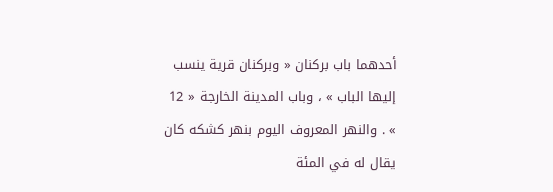أحدهما باب بركنان « وبركنان قرية ينسب إليها الباب » ، وباب المدينة الخارجة « 12 » . والنهر المعروف اليوم بنهر كشكه كان يقال له في المئة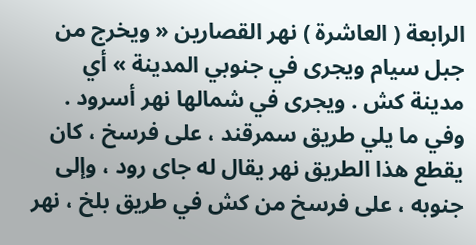الرابعة ( العاشرة ) نهر القصارين « ويخرج من جبل سيام ويجرى في جنوبي المدينة » أي مدينة كش . ويجرى في شمالها نهر أسرود . وفي ما يلي طريق سمرقند ، على فرسخ ، كان يقطع هذا الطريق نهر يقال له جاى رود ، وإلى جنوبه ، على فرسخ من كش في طريق بلخ ، نهر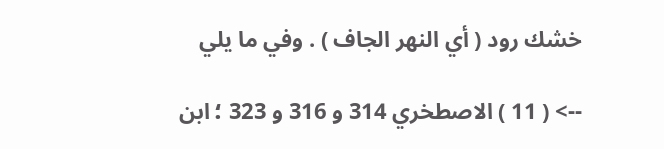خشك رود ( أي النهر الجاف ) . وفي ما يلي

--> ( 11 ) الاصطخري 314 و 316 و 323 ؛ ابن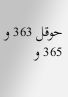حوقل 363 و 365 و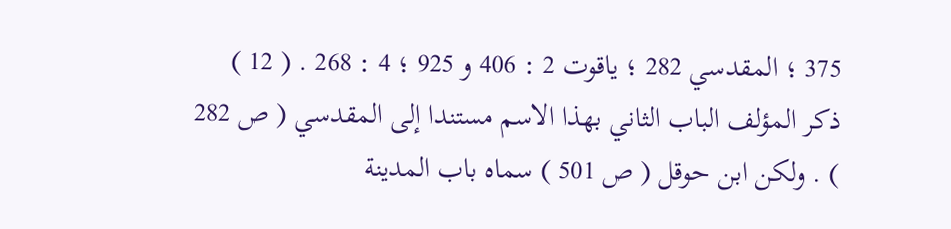375 ؛ المقدسي 282 ؛ ياقوت 2 : 406 و 925 ؛ 4 : 268 . ( 12 ) ذكر المؤلف الباب الثاني بهذا الاسم مستندا إلى المقدسي ( ص 282 ) . ولكن ابن حوقل ( ص 501 ) سماه باب المدينة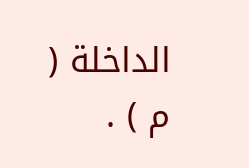الداخلة ( م ) .